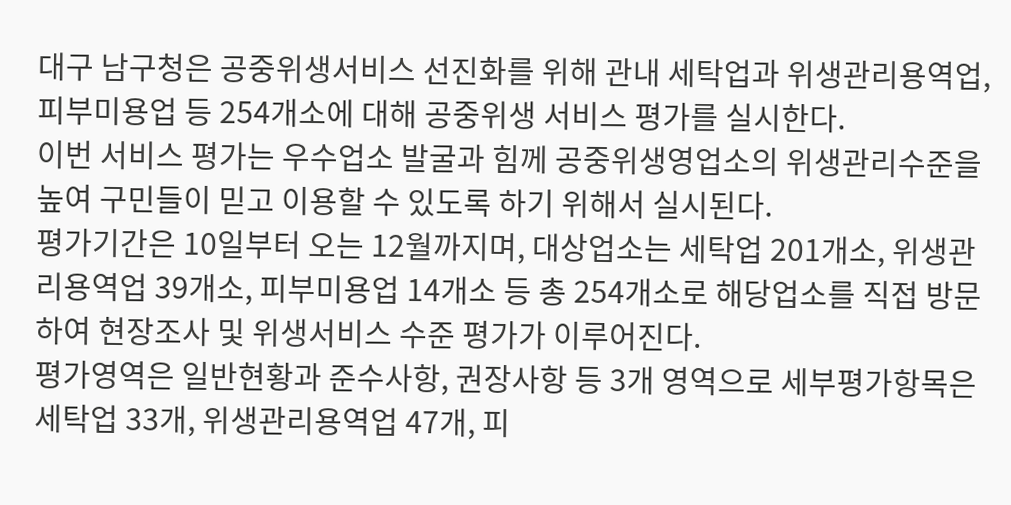대구 남구청은 공중위생서비스 선진화를 위해 관내 세탁업과 위생관리용역업, 피부미용업 등 254개소에 대해 공중위생 서비스 평가를 실시한다.
이번 서비스 평가는 우수업소 발굴과 힘께 공중위생영업소의 위생관리수준을 높여 구민들이 믿고 이용할 수 있도록 하기 위해서 실시된다.
평가기간은 10일부터 오는 12월까지며, 대상업소는 세탁업 201개소, 위생관리용역업 39개소, 피부미용업 14개소 등 총 254개소로 해당업소를 직접 방문하여 현장조사 및 위생서비스 수준 평가가 이루어진다.
평가영역은 일반현황과 준수사항, 권장사항 등 3개 영역으로 세부평가항목은 세탁업 33개, 위생관리용역업 47개, 피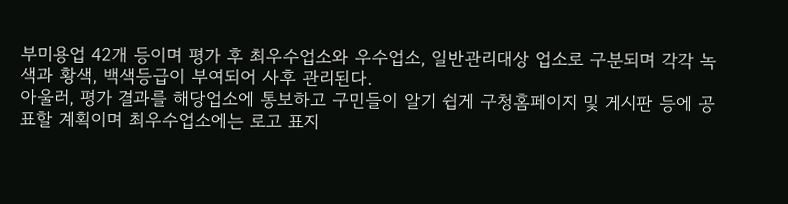부미용업 42개 등이며 평가 후 최우수업소와 우수업소, 일반관리대상 업소로 구분되며 각각 녹색과 황색, 백색등급이 부여되어 사후 관리된다.
아울러, 평가 결과를 해당업소에 통보하고 구민들이 알기 쉽게 구청홈페이지 및 게시판 등에 공표할 계획이며 최우수업소에는 로고 표지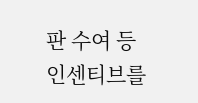판 수여 등 인센티브를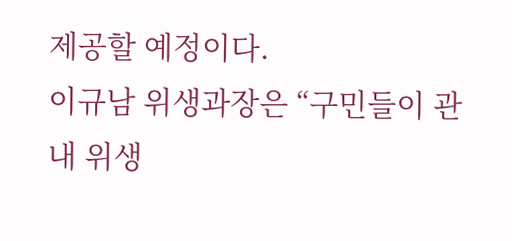제공할 예정이다.
이규남 위생과장은 “구민들이 관내 위생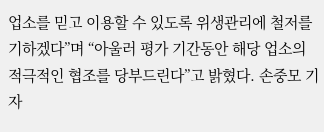업소를 믿고 이용할 수 있도록 위생관리에 철저를 기하겠다”며 “아울러 평가 기간동안 해당 업소의 적극적인 협조를 당부드린다”고 밝혔다. 손중모 기자